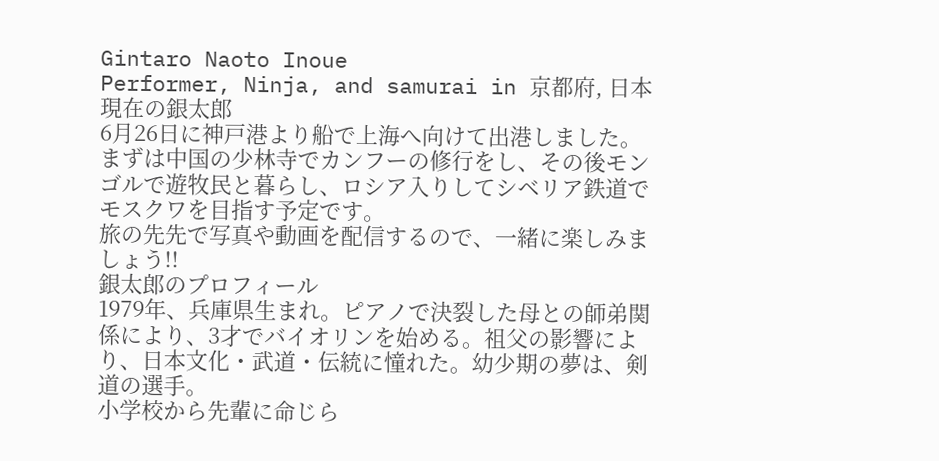Gintaro Naoto Inoue
Performer, Ninja, and samurai in 京都府, 日本
現在の銀太郎
6月26日に神戸港より船で上海へ向けて出港しました。
まずは中国の少林寺でカンフーの修行をし、その後モンゴルで遊牧民と暮らし、ロシア入りしてシベリア鉄道でモスクワを目指す予定です。
旅の先先で写真や動画を配信するので、一緒に楽しみましょう!!
銀太郎のプロフィール
1979年、兵庫県生まれ。ピアノで決裂した母との師弟関係により、3才でバイオリンを始める。祖父の影響により、日本文化・武道・伝統に憧れた。幼少期の夢は、剣道の選手。
小学校から先輩に命じら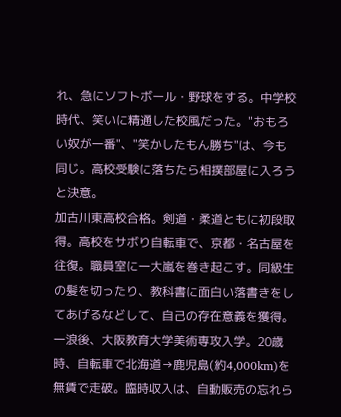れ、急にソフトボール・野球をする。中学校時代、笑いに精通した校風だった。"おもろい奴が一番"、"笑かしたもん勝ち"は、今も同じ。高校受験に落ちたら相撲部屋に入ろうと決意。
加古川東高校合格。剣道・柔道ともに初段取得。高校をサボり自転車で、京都・名古屋を往復。職員室に一大嵐を巻き起こす。同級生の髪を切ったり、教科書に面白い落書きをしてあげるなどして、自己の存在意義を獲得。
一浪後、大阪教育大学美術専攻入学。20歳時、自転車で北海道→鹿児島(約4,000km)を無賃で走破。臨時収入は、自動販売の忘れら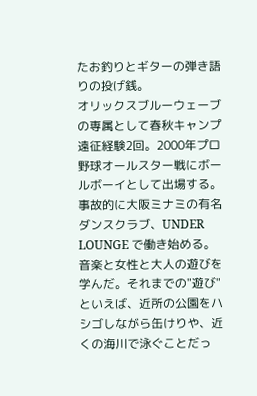たお釣りとギターの弾き語りの投げ銭。
オリックスブルーウェーブの専属として春秋キャンプ遠征経験2回。2000年プロ野球オールスター戦にボールボーイとして出場する。
事故的に大阪ミナミの有名ダンスクラブ、UNDER LOUNGE で働き始める。音楽と女性と大人の遊びを学んだ。それまでの"遊び"といえば、近所の公園をハシゴしながら缶けりや、近くの海川で泳ぐことだっ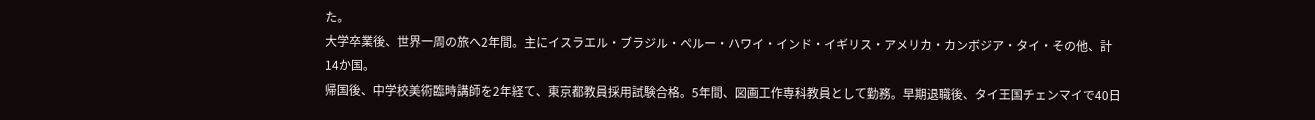た。
大学卒業後、世界一周の旅へ2年間。主にイスラエル・ブラジル・ペルー・ハワイ・インド・イギリス・アメリカ・カンボジア・タイ・その他、計14か国。
帰国後、中学校美術臨時講師を2年経て、東京都教員採用試験合格。5年間、図画工作専科教員として勤務。早期退職後、タイ王国チェンマイで40日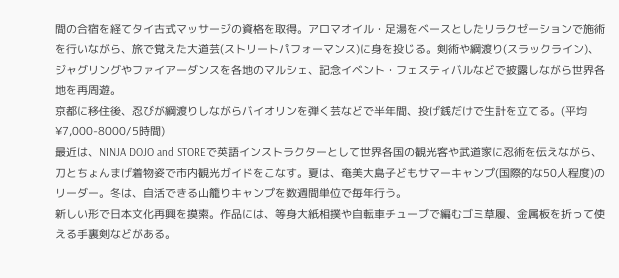間の合宿を経てタイ古式マッサージの資格を取得。アロマオイル・足湯をベースとしたリラクゼーションで施術を行いながら、旅で覚えた大道芸(ストリートパフォーマンス)に身を投じる。剣術や綱渡り(スラックライン)、ジャグリングやファイアーダンスを各地のマルシェ、記念イベント・フェスティバルなどで披露しながら世界各地を再周遊。
京都に移住後、忍びが綱渡りしながらバイオリンを弾く芸などで半年間、投げ銭だけで生計を立てる。(平均¥7,000-8000/5時間)
最近は、NINJA DOJO and STOREで英語インストラクターとして世界各国の観光客や武道家に忍術を伝えながら、刀とちょんまげ着物姿で市内観光ガイドをこなす。夏は、奄美大島子どもサマーキャンプ(国際的な50人程度)のリーダー。冬は、自活できる山籠りキャンプを数週間単位で毎年行う。
新しい形で日本文化再興を摸索。作品には、等身大紙相撲や自転車チューブで編むゴミ草履、金属板を折って使える手裏剣などがある。